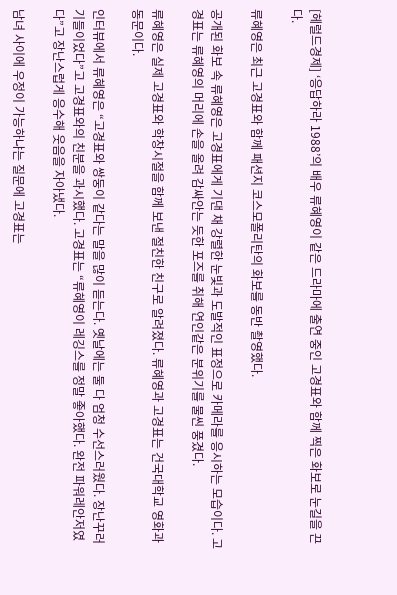[헤럴드경제] ‘응답하라 1988’의 배우 류혜영이 같은 드라마에 출연 중인 고경표와 함께 찍은 화보로 눈길을 끈다.

류혜영은 최근 고경표와 함께 패션지 코스모폴리탄의 화보를 동반 촬영했다.

공개된 화보 속 류혜영은 고경표에게 기댄 채 강렬한 눈빛과 도발적인 표정으로 카메라를 응시하는 모습이다. 고경표는 류혜영의 머리에 손을 올려 감싸안는 듯한 포즈를 취해 연인같은 분위기를 물씬 풍겼다.

류혜영은 실제 고경표와 학창시절을 함께 보낸 절친한 친구로 알려졌다. 류혜영과 고경표는 건국대학교 영화과 동문이다.

인터뷰에서 류혜영은 “고경표와 쌍둥이 같다는 말을 많이 듣는다. 옛날에는 둘 다 엄청 수선스러웠다. 장난꾸러기들이었다”고 고경표와의 친분을 과시했다. 고경표는 “류혜영이 레깅스를 정말 좋아했다. 완전 파워레안저였다”고 장난스럽게 응수해 웃음을 자아냈다.

남녀 사이에 우정이 가능하냐는 질문에 고경표는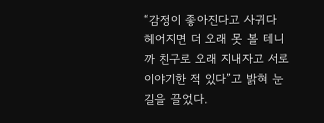“감정이 좋아진다고 사귀다 헤어지면 더 오래 못 볼 테니까 친구로 오래 지내자고 서로 이야기한 적 있다”고 밝혀 눈길을 끌었다.